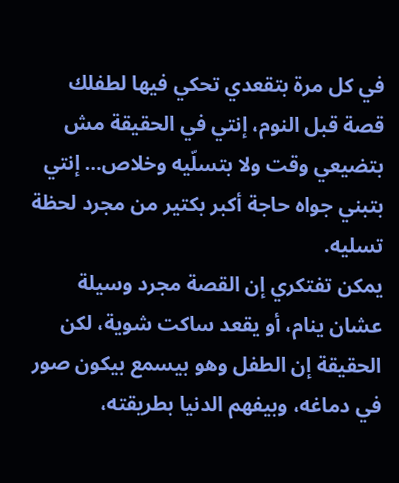في كل مرة بتقعدي تحكي فيها لطفلك قصة قبل النوم، إنتي في الحقيقة مش بتضيعي وقت ولا بتسلّيه وخلاص… إنتي بتبني جواه حاجة أكبر بكتير من مجرد لحظة تسليه.
يمكن تفتكري إن القصة مجرد وسيلة عشان ينام، أو يقعد ساكت شوية، لكن الحقيقة إن الطفل وهو بيسمع بيكون صور في دماغه، وبيفهم الدنيا بطريقته،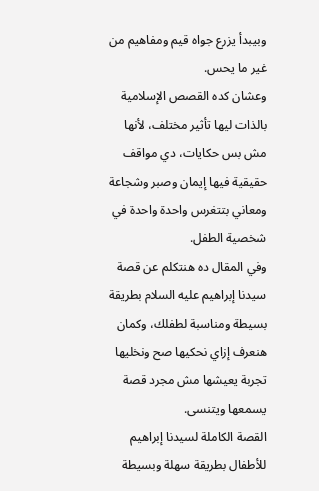وبيبدأ يزرع جواه قيم ومفاهيم من غير ما يحس.
وعشان كده القصص الإسلامية بالذات ليها تأثير مختلف، لأنها مش بس حكايات، دي مواقف حقيقية فيها إيمان وصبر وشجاعة ومعاني بتتغرس واحدة واحدة في شخصية الطفل.
وفي المقال ده هنتكلم عن قصة سيدنا إبراهيم عليه السلام بطريقة بسيطة ومناسبة لطفلك، وكمان هنعرف إزاي نحكيها صح ونخليها تجربة يعيشها مش مجرد قصة يسمعها ويتنسى.
القصة الكاملة لسيدنا إبراهيم للأطفال بطريقة سهلة وبسيطة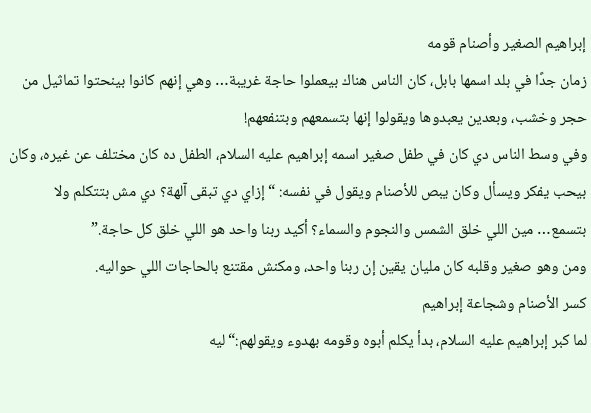إبراهيم الصغير وأصنام قومه
زمان جدًا في بلد اسمها بابل، كان الناس هناك بيعملوا حاجة غريبة… وهي إنهم كانوا بينحتوا تماثيل من حجر وخشب، وبعدين يعبدوها ويقولوا إنها بتسمعهم وبتنفعهم!
وفي وسط الناس دي كان في طفل صغير اسمه إبراهيم عليه السلام، الطفل ده كان مختلف عن غيره، وكان بيحب يفكر ويسأل وكان يبص للأصنام ويقول في نفسه: “إزاي دي تبقى آلهة؟ دي مش بتتكلم ولا بتسمع… مين اللي خلق الشمس والنجوم والسماء؟ أكيد ربنا واحد هو اللي خلق كل حاجة.”
ومن وهو صغير وقلبه كان مليان يقين إن ربنا واحد، ومكنش مقتنع بالحاجات اللي حواليه.
كسر الأصنام وشجاعة إبراهيم
لما كبر إبراهيم عليه السلام، بدأ يكلم أبوه وقومه بهدوء ويقولهم:“ليه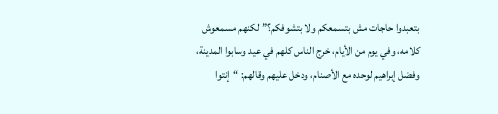بتعبدوا حاجات مش بتسمعكم ولا بتشوفكم؟” لكنهم مسمعوش كلامه، وفي يوم من الأيام، خرج الناس كلهم في عيد وسابوا المدينة، وفضل إبراهيم لوحده مع الأصنام، ودخل عليهم وقالهم: “إنتوا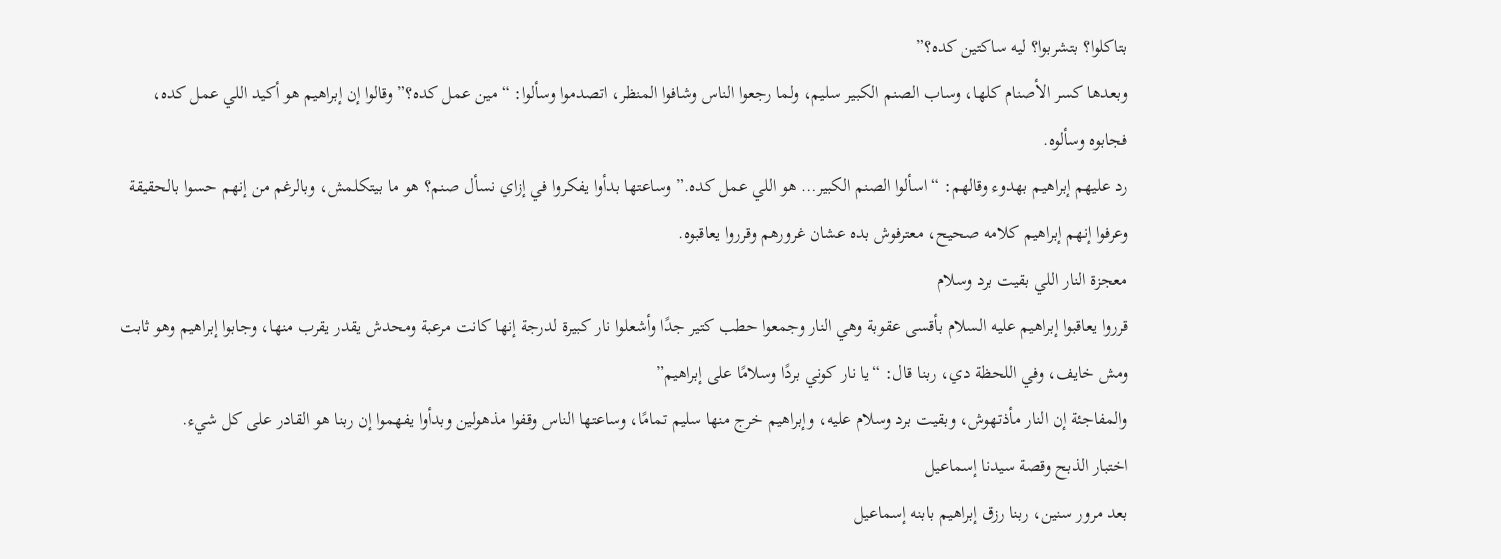بتاكلوا؟ بتشربوا؟ ليه ساكتين كده؟”
وبعدها كسر الأصنام كلها، وساب الصنم الكبير سليم، ولما رجعوا الناس وشافوا المنظر، اتصدموا وسألوا: “مين عمل كده؟” وقالوا إن إبراهيم هو أكيد اللي عمل كده، فجابوه وسألوه.
رد عليهم إبراهيم بهدوء وقالهم: “اسألوا الصنم الكبير… هو اللي عمل كده.” وساعتها بدأوا يفكروا في إزاي نسأل صنم؟ هو ما بيتكلمش، وبالرغم من إنهم حسوا بالحقيقة وعرفوا إنهم إبراهيم كلامه صحيح، معترفوش بده عشان غرورهم وقرروا يعاقبوه.
معجزة النار اللي بقيت برد وسلام
قرروا يعاقبوا إبراهيم عليه السلام بأقسى عقوبة وهي النار وجمعوا حطب كتير جدًا وأشعلوا نار كبيرة لدرجة إنها كانت مرعبة ومحدش يقدر يقرب منها، وجابوا إبراهيم وهو ثابت ومش خايف، وفي اللحظة دي، ربنا قال: “يا نار كوني بردًا وسلامًا على إبراهيم”
والمفاجئة إن النار مأذتهوش، وبقيت برد وسلام عليه، وإبراهيم خرج منها سليم تمامًا، وساعتها الناس وقفوا مذهولين وبدأوا يفهموا إن ربنا هو القادر على كل شيء.
اختبار الذبح وقصة سيدنا إسماعيل
بعد مرور سنين، ربنا رزق إبراهيم بابنه إسماعيل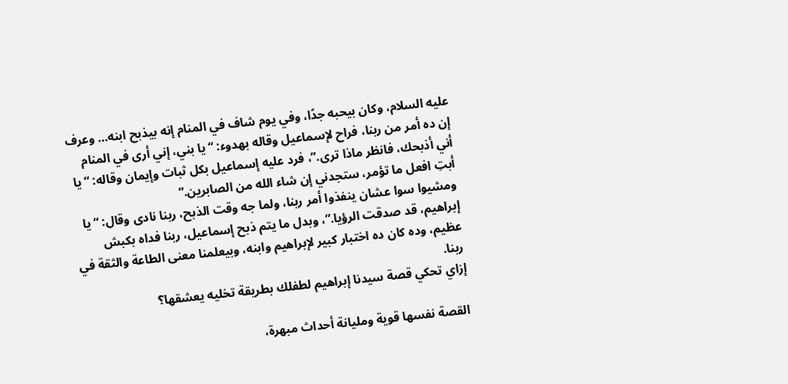عليه السلام، وكان بيحبه جدًا، وفي يوم شاف في المنام إنه بيذبح ابنه… وعرف إن ده أمر من ربنا، فراح لإسماعيل وقاله بهدوء: “يا بني، إني أرى في المنام أني أذبحك، فانظر ماذا ترى.”، فرد عليه إسماعيل بكل ثبات وإيمان وقاله: “يا أبتِ افعل ما تؤمر، ستجدني إن شاء الله من الصابرين.”
ومشيوا سوا عشان ينفذوا أمر ربنا، ولما جه وقت الذبح، ربنا نادى وقال: “يا إبراهيم، قد صدقت الرؤيا.”، وبدل ما يتم ذبح إسماعيل، ربنا فداه بكبش عظيم، وده كان ده اختبار كبير لإبراهيم وابنه، وبيعلمنا معنى الطاعة والثقة في ربنا.
إزاي تحكي قصة سيدنا إبراهيم لطفلك بطريقة تخليه يعشقها؟

القصة نفسها قوية ومليانة أحداث مبهرة،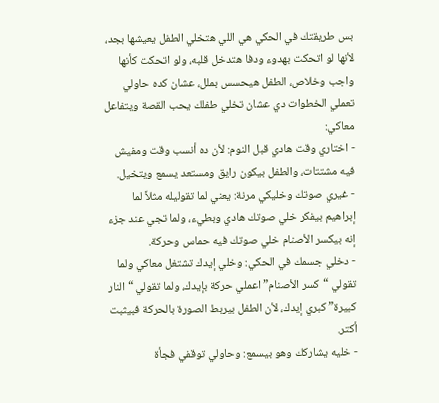بس طريقتك في الحكي هي اللي هتخلي الطفل يعيشها بجد، لأنها لو اتحكت بهدوء ودفا هتدخل قلبه، ولو اتحكت كأنها واجب وخلاص، الطفل هيحسس بملل، عشان كده حاولي تعملي الخطوات دي عشان تخلي طفلك يحب القصة ويتفاعل معاكي:
- اختاري وقت هادي قبل النوم: لأن ده أنسب وقت ومفيش فيه مشتتات، والطفل بيكون رايق ومستعد يسمع ويتخيل.
- غيري صوتك وخليكي مرنة: يعني لما تقوليله مثلاً لما إبراهيم بيفكر خلي صوتك هادي وبطيء، ولما تجي عند جزء إنه بيكسر الأصنام خلي صوتك فيه حماس وحركة.
- دخلي جسمك في الحكي: وخلي إيدك تشتغل معاكي ولما تقولي “كسر الأصنام” اعملي حركة بإيدك، ولما تقولي “النار كبيرة” كبري إيدك، لأن الطفل بيربط الصورة بالحركة فبيثبت أكتر.
- خليه يشاركك وهو بيسمع: وحاولي توقفي فجأة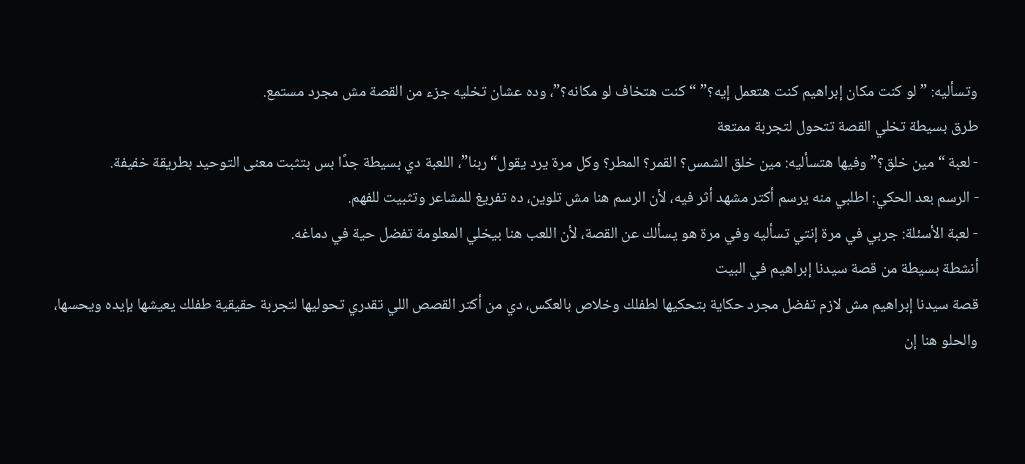وتسأليه: ” لو كنت مكان إبراهيم كنت هتعمل إيه؟” “كنت هتخاف لو مكانه؟”، وده عشان تخليه جزء من القصة مش مجرد مستمع.
طرق بسيطة تخلي القصة تتحول لتجربة ممتعة
- لعبة “مين خلق؟” وفيها هتسأليه: مين خلق الشمس؟ القمر؟ المطر؟ وكل مرة يرد يقول“ربنا”، اللعبة دي بسيطة جدًا بس بتثبت معنى التوحيد بطريقة خفيفة.
- الرسم بعد الحكي: اطلبي منه يرسم أكتر مشهد أثر فيه، لأن الرسم هنا مش تلوين، ده تفريغ للمشاعر وتثبيت للفهم.
- لعبة الأسئلة: جربي في مرة إنتي تسأليه وفي مرة هو يسألك عن القصة، لأن اللعب هنا بيخلي المعلومة تفضل حية في دماغه.
أنشطة بسيطة من قصة سيدنا إبراهيم في البيت
قصة سيدنا إبراهيم مش لازم تفضل مجرد حكاية بتحكيها لطفلك وخلاص بالعكس، دي من أكتر القصص اللي تقدري تحوليها لتجربة حقيقية طفلك يعيشها بإيده ويحسها، والحلو هنا إن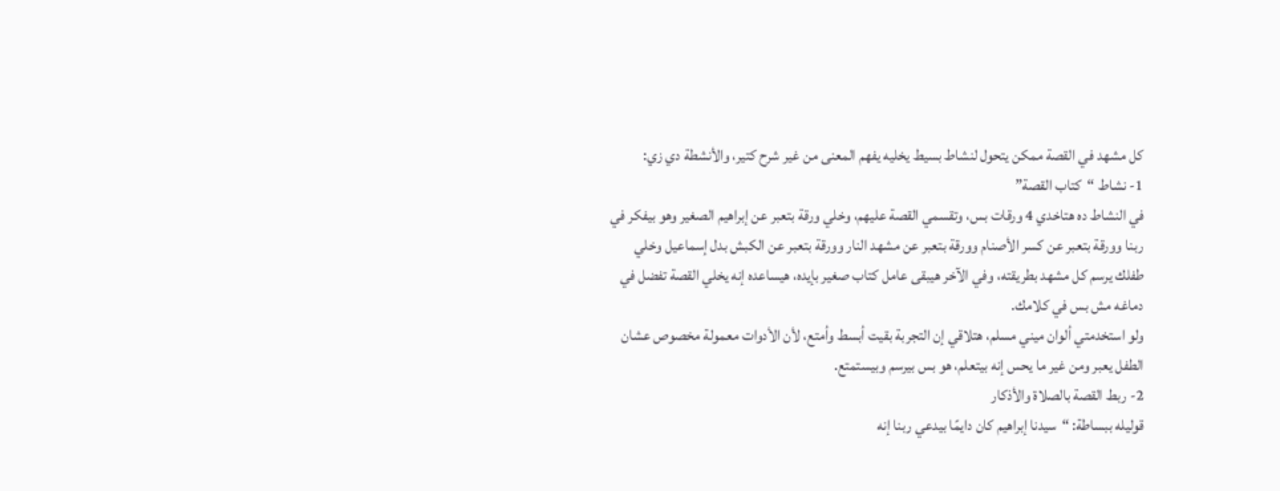كل مشهد في القصة ممكن يتحول لنشاط بسيط يخليه يفهم المعنى من غير شرح كتير، والأنشطة دي زي:
1- نشاط “كتاب القصة”
في النشاط ده هتاخدي 4 ورقات بس، وتقسمي القصة عليهم، وخلي ورقة بتعبر عن إبراهيم الصغير وهو بيفكر في ربنا وورقة بتعبر عن كسر الأصنام وورقة بتعبر عن مشهد النار وورقة بتعبر عن الكبش بدل إسماعيل وخلي طفلك يرسم كل مشهد بطريقته، وفي الآخر هيبقى عامل كتاب صغير بإيده، هيساعده إنه يخلي القصة تفضل في دماغه مش بس في كلامك.
ولو استخدمتي ألوان ميني مسلم، هتلاقي إن التجربة بقيت أبسط وأمتع، لأن الأدوات معمولة مخصوص عشان الطفل يعبر ومن غير ما يحس إنه بيتعلم، هو بس بيرسم وبيستمتع.
2- ربط القصة بالصلاة والأذكار
قوليله ببساطة: “سيدنا إبراهيم كان دايمًا بيدعي ربنا إنه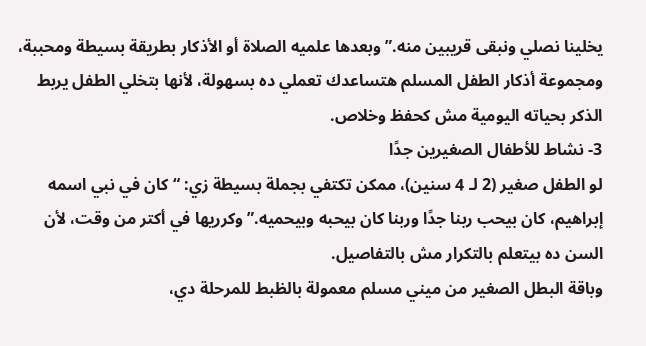يخلينا نصلي ونبقى قريبين منه.” وبعدها علميه الصلاة أو الأذكار بطريقة بسيطة ومحببة، ومجموعة أذكار الطفل المسلم هتساعدك تعملي ده بسهولة، لأنها بتخلي الطفل يربط الذكر بحياته اليومية مش كحفظ وخلاص.
3- نشاط للأطفال الصغيرين جدًا
لو الطفل صغير (2 لـ 4 سنين)، ممكن تكتفي بجملة بسيطة زي: “كان في نبي اسمه إبراهيم، كان بيحب ربنا جدًا وربنا كان بيحبه وبيحميه.” وكرريها في أكتر من وقت، لأن السن ده بيتعلم بالتكرار مش بالتفاصيل.
وباقة البطل الصغير من ميني مسلم معمولة بالظبط للمرحلة دي،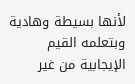لأنها بسيطة وهادية وبتعلمه القيم الإيجابية من غير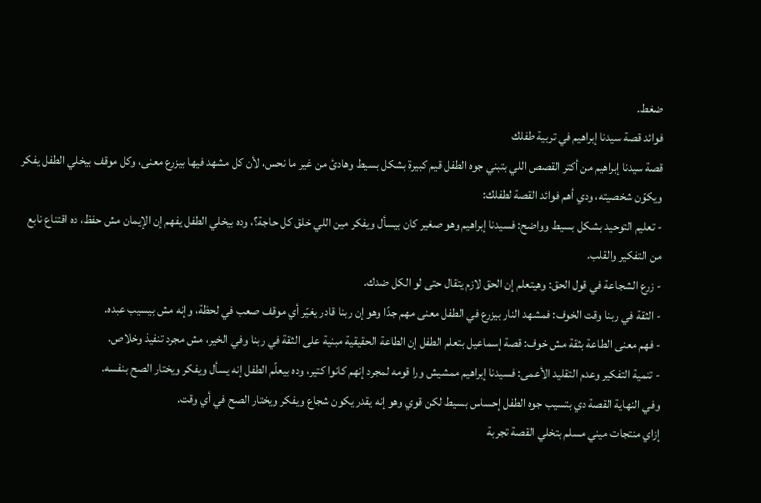ضغط.
فوائد قصة سيدنا إبراهيم في تربية طفلك
قصة سيدنا إبراهيم من أكتر القصص اللي بتبني جوه الطفل قيم كبيرة بشكل بسيط وهادئ من غير ما نحس، لأن كل مشهد فيها بيزرع معنى، وكل موقف بيخلي الطفل يفكر ويكوّن شخصيته، ودي أهم فوائد القصة لطفلك:
- تعليم التوحيد بشكل بسيط وواضح: فسيدنا إبراهيم وهو صغير كان بيسأل ويفكر مين اللي خلق كل حاجة؟، وده بيخلي الطفل يفهم إن الإيمان مش حفظ، ده اقتناع نابع من التفكير والقلب.
- زرع الشجاعة في قول الحق: وهيتعلم إن الحق لازم يتقال حتى لو الكل ضدك.
- الثقة في ربنا وقت الخوف: فمشهد النار بيزرع في الطفل معنى مهم جدًا وهو إن ربنا قادر يغيّر أي موقف صعب في لحظة، وإنه مش بيسيب عبده.
- فهم معنى الطاعة بثقة مش خوف: قصة إسماعيل بتعلم الطفل إن الطاعة الحقيقية مبنية على الثقة في ربنا وفي الخير، مش مجرد تنفيذ وخلاص.
- تنمية التفكير وعدم التقليد الأعمى: فسيدنا إبراهيم ممشيش ورا قومه لمجرد إنهم كانوا كتير، وده بيعلّم الطفل إنه يسأل ويفكر ويختار الصح بنفسه.
وفي النهاية القصة دي بتسيب جوه الطفل إحساس بسيط لكن قوي وهو إنه يقدر يكون شجاع ويفكر ويختار الصح في أي وقت.
إزاي منتجات ميني مسلم بتخلي القصة تجربة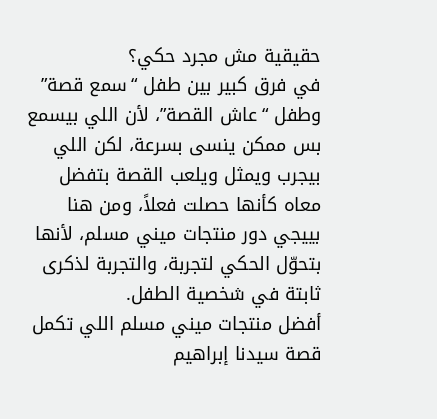حقيقية مش مجرد حكي؟
في فرق كبير بين طفل “سمع قصة” وطفل “عاش القصة”، لأن اللي بيسمع بس ممكن ينسى بسرعة، لكن اللي بيجرب ويمثل ويلعب القصة بتفضل معاه كأنها حصلت فعلاً، ومن هنا بييجي دور منتجات ميني مسلم، لأنها بتحوّل الحكي لتجربة، والتجربة لذكرى ثابتة في شخصية الطفل.
أفضل منتجات ميني مسلم اللي تكمل قصة سيدنا إبراهيم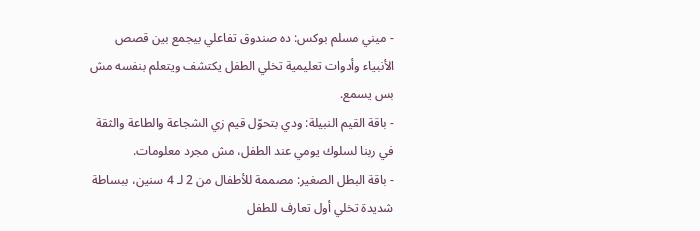- ميني مسلم بوكس: ده صندوق تفاعلي بيجمع بين قصص الأنبياء وأدوات تعليمية تخلي الطفل يكتشف ويتعلم بنفسه مش بس يسمع.
- باقة القيم النبيلة: ودي بتحوّل قيم زي الشجاعة والطاعة والثقة في ربنا لسلوك يومي عند الطفل، مش مجرد معلومات.
- باقة البطل الصغير: مصممة للأطفال من 2 لـ 4 سنين، ببساطة شديدة تخلي أول تعارف للطفل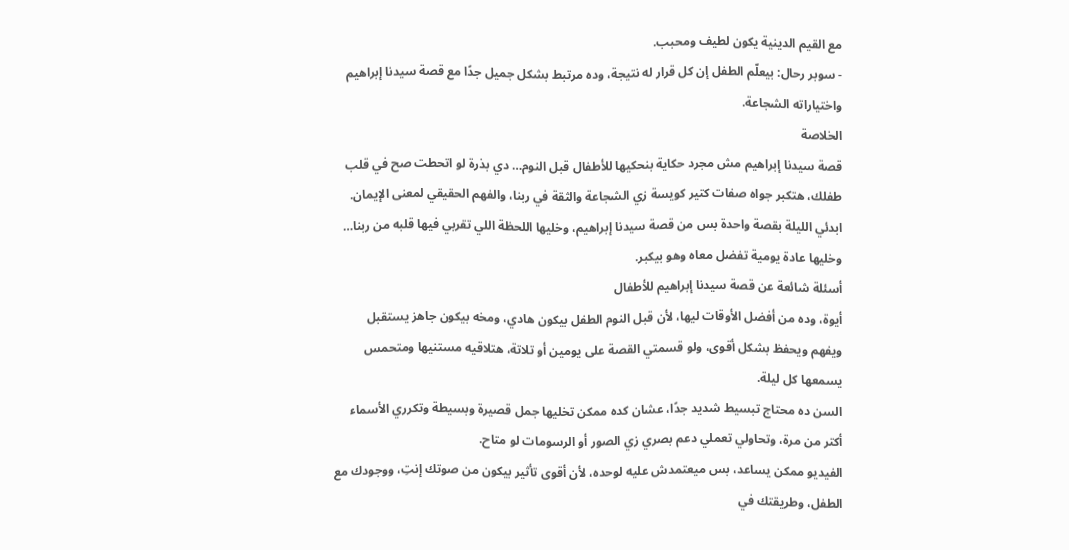مع القيم الدينية يكون لطيف ومحبب.
- سوبر رحال: بيعلّم الطفل إن كل قرار له نتيجة، وده مرتبط بشكل جميل جدًا مع قصة سيدنا إبراهيم واختياراته الشجاعة.
الخلاصة
قصة سيدنا إبراهيم مش مجرد حكاية بنحكيها للأطفال قبل النوم… دي بذرة لو اتحطت صح في قلب طفلك، هتكبر جواه صفات كتير كويسة زي الشجاعة والثقة في ربنا، والفهم الحقيقي لمعنى الإيمان.
ابدئي الليلة بقصة واحدة بس من قصة سيدنا إبراهيم، وخليها اللحظة اللي تقربي فيها قلبه من ربنا… وخليها عادة يومية تفضل معاه وهو بيكبر.
أسئلة شائعة عن قصة سيدنا إبراهيم للأطفال
أيوة، وده من أفضل الأوقات ليها، لأن قبل النوم الطفل بيكون هادي، ومخه بيكون جاهز يستقبل ويفهم ويحفظ بشكل أقوى، ولو قسمتي القصة على يومين أو تلاتة، هتلاقيه مستنيها ومتحمس يسمعها كل ليلة.
السن ده محتاج تبسيط شديد جدًا، عشان كده ممكن تخليها جمل قصيرة وبسيطة وتكرري الأسماء أكتر من مرة، وتحاولي تعملي دعم بصري زي الصور أو الرسومات لو متاح.
الفيديو ممكن يساعد، بس ميعتمدش عليه لوحده، لأن أقوى تأثير بيكون من صوتك إنتِ، ووجودك مع الطفل، وطريقتك في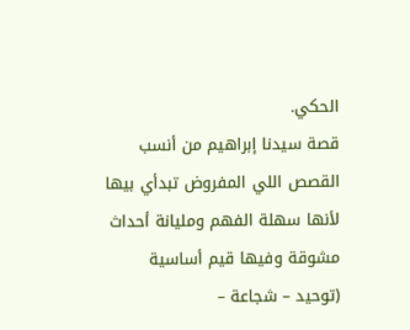الحكي.
قصة سيدنا إبراهيم من أنسب القصص اللي المفروض تبدأي بيها لأنها سهلة الفهم ومليانة أحداث مشوقة وفيها قيم أساسية (توحيد – شجاعة –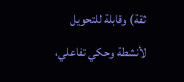ثقة) وقابلة للتحويل لأنشطة وحكي تفاعلي،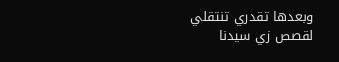وبعدها تقدري تنتقلي لقصص زي سيدنا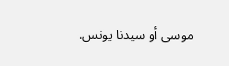موسى أو سيدنا يونس.